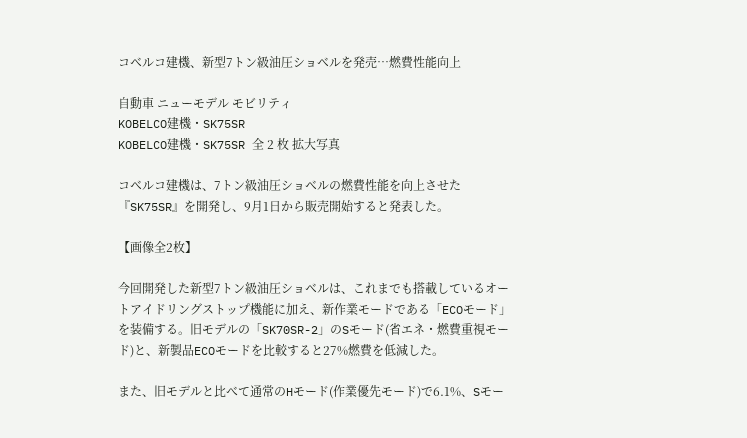コベルコ建機、新型7トン級油圧ショベルを発売…燃費性能向上

自動車 ニューモデル モビリティ
KOBELCO建機・SK75SR
KOBELCO建機・SK75SR 全 2 枚 拡大写真

コベルコ建機は、7トン級油圧ショベルの燃費性能を向上させた『SK75SR』を開発し、9月1日から販売開始すると発表した。

【画像全2枚】

今回開発した新型7トン級油圧ショベルは、これまでも搭載しているオートアイドリングストップ機能に加え、新作業モードである「ECOモード」を装備する。旧モデルの「SK70SR-2」のSモード(省エネ・燃費重視モード)と、新製品ECOモードを比較すると27%燃費を低減した。

また、旧モデルと比べて通常のHモード(作業優先モード)で6.1%、Sモー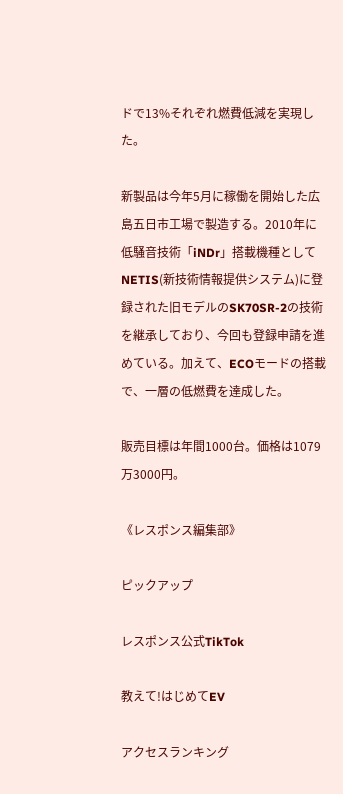ドで13%それぞれ燃費低減を実現した。

新製品は今年5月に稼働を開始した広島五日市工場で製造する。2010年に低騒音技術「iNDr」搭載機種としてNETIS(新技術情報提供システム)に登録された旧モデルのSK70SR-2の技術を継承しており、今回も登録申請を進めている。加えて、ECOモードの搭載で、一層の低燃費を達成した。

販売目標は年間1000台。価格は1079万3000円。

《レスポンス編集部》

ピックアップ

レスポンス公式TikTok

教えて!はじめてEV

アクセスランキング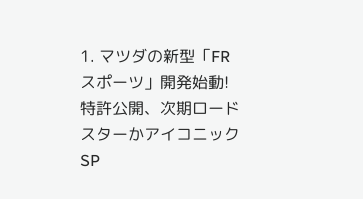1. マツダの新型「FRスポーツ」開発始動! 特許公開、次期ロードスターかアイコニックSP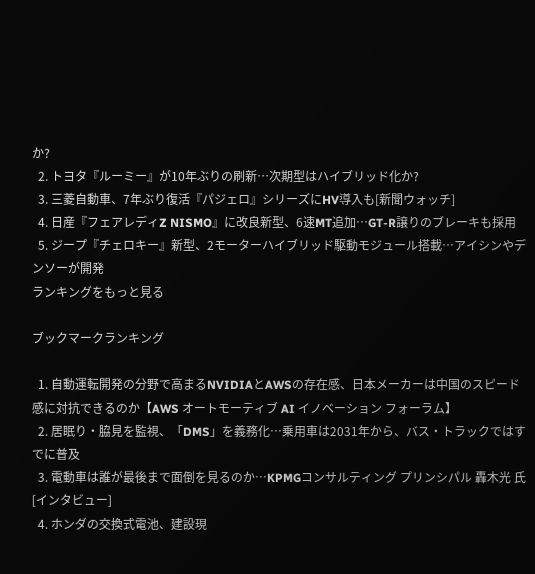か?
  2. トヨタ『ルーミー』が10年ぶりの刷新…次期型はハイブリッド化か?
  3. 三菱自動車、7年ぶり復活『パジェロ』シリーズにHV導入も[新聞ウォッチ]
  4. 日産『フェアレディZ NISMO』に改良新型、6速MT追加…GT-R譲りのブレーキも採用
  5. ジープ『チェロキー』新型、2モーターハイブリッド駆動モジュール搭載…アイシンやデンソーが開発
ランキングをもっと見る

ブックマークランキング

  1. 自動運転開発の分野で高まるNVIDIAとAWSの存在感、日本メーカーは中国のスピード感に対抗できるのか【AWS オートモーティブ AI イノベーション フォーラム】
  2. 居眠り・脇見を監視、「DMS」を義務化…乗用車は2031年から、バス・トラックではすでに普及
  3. 電動車は誰が最後まで面倒を見るのか…KPMGコンサルティング プリンシパル 轟木光 氏[インタビュー]
  4. ホンダの交換式電池、建設現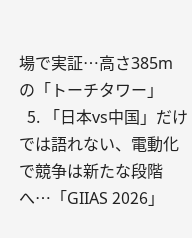場で実証…高さ385mの「トーチタワー」
  5. 「日本vs中国」だけでは語れない、電動化で競争は新たな段階へ…「GIIAS 2026」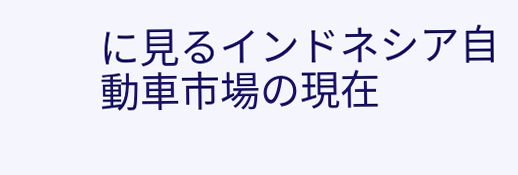に見るインドネシア自動車市場の現在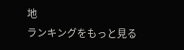地
ランキングをもっと見る